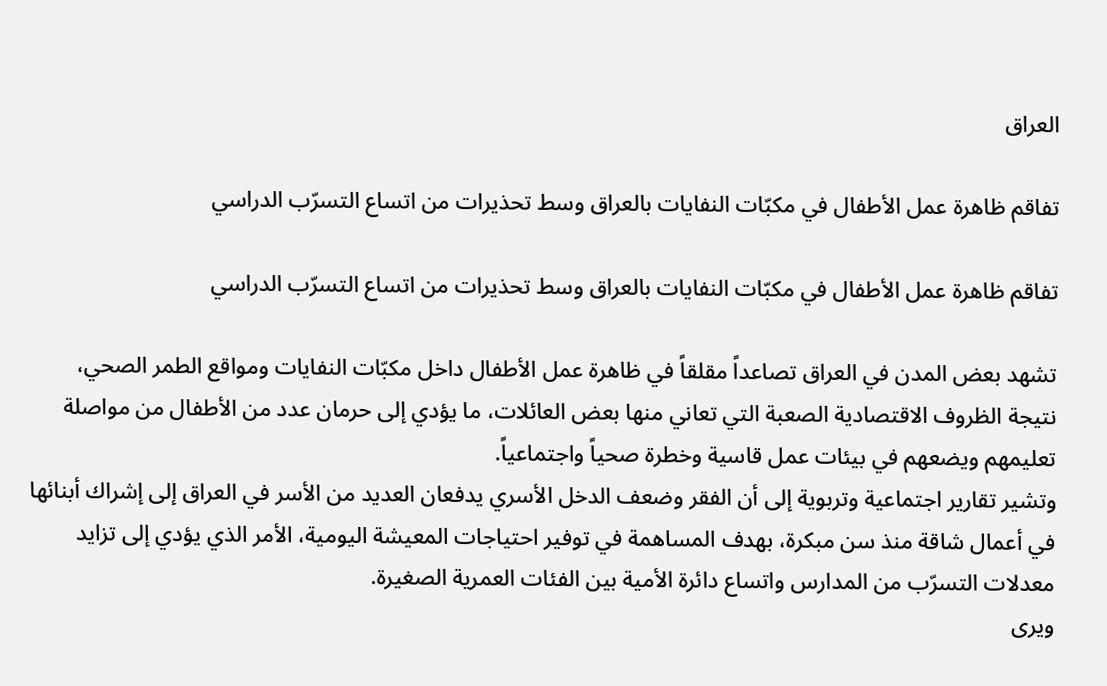العراق

تفاقم ظاهرة عمل الأطفال في مكبّات النفايات بالعراق وسط تحذيرات من اتساع التسرّب الدراسي

تفاقم ظاهرة عمل الأطفال في مكبّات النفايات بالعراق وسط تحذيرات من اتساع التسرّب الدراسي

تشهد بعض المدن في العراق تصاعداً مقلقاً في ظاهرة عمل الأطفال داخل مكبّات النفايات ومواقع الطمر الصحي، نتيجة الظروف الاقتصادية الصعبة التي تعاني منها بعض العائلات، ما يؤدي إلى حرمان عدد من الأطفال من مواصلة تعليمهم ويضعهم في بيئات عمل قاسية وخطرة صحياً واجتماعياً.
وتشير تقارير اجتماعية وتربوية إلى أن الفقر وضعف الدخل الأسري يدفعان العديد من الأسر في العراق إلى إشراك أبنائها في أعمال شاقة منذ سن مبكرة، بهدف المساهمة في توفير احتياجات المعيشة اليومية، الأمر الذي يؤدي إلى تزايد معدلات التسرّب من المدارس واتساع دائرة الأمية بين الفئات العمرية الصغيرة.
ويرى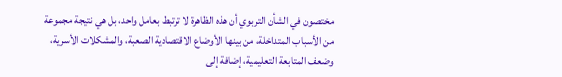مختصون في الشأن التربوي أن هذه الظاهرة لا ترتبط بعامل واحد، بل هي نتيجة مجموعة من الأسباب المتداخلة، من بينها الأوضاع الاقتصادية الصعبة، والمشكلات الأسرية، وضعف المتابعة التعليمية، إضافة إلى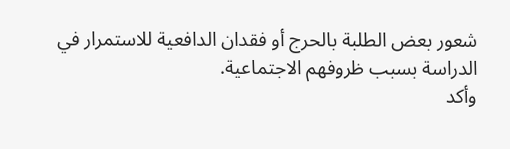شعور بعض الطلبة بالحرج أو فقدان الدافعية للاستمرار في الدراسة بسبب ظروفهم الاجتماعية.
وأكد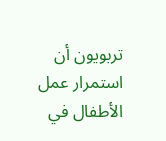تربويون أن استمرار عمل الأطفال في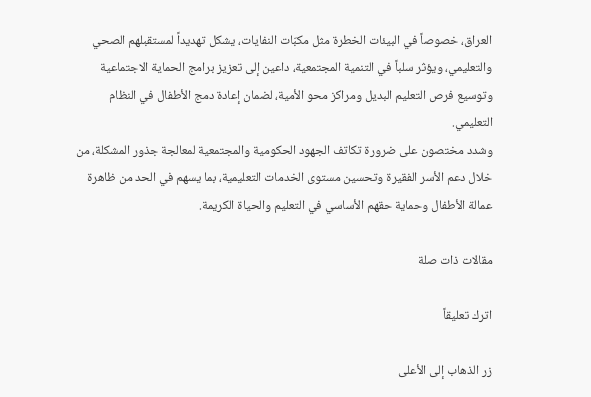العراق، خصوصاً في البيئات الخطرة مثل مكبّات النفايات، يشكل تهديداً لمستقبلهم الصحي والتعليمي، ويؤثر سلباً في التنمية المجتمعية، داعين إلى تعزيز برامج الحماية الاجتماعية وتوسيع فرص التعليم البديل ومراكز محو الأمية، لضمان إعادة دمج الأطفال في النظام التعليمي.
وشدد مختصون على ضرورة تكاتف الجهود الحكومية والمجتمعية لمعالجة جذور المشكلة، من خلال دعم الأسر الفقيرة وتحسين مستوى الخدمات التعليمية، بما يسهم في الحد من ظاهرة عمالة الأطفال وحماية حقهم الأساسي في التعليم والحياة الكريمة.

مقالات ذات صلة

اترك تعليقاً

زر الذهاب إلى الأعلى